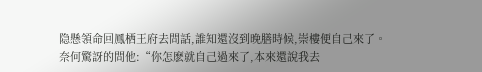隐懸領命回鳳栖王府去問話,誰知還沒到晚膳時候,崇樓便自己來了。
奈何驚訝的問他:“你怎麽就自己過來了,本來還說我去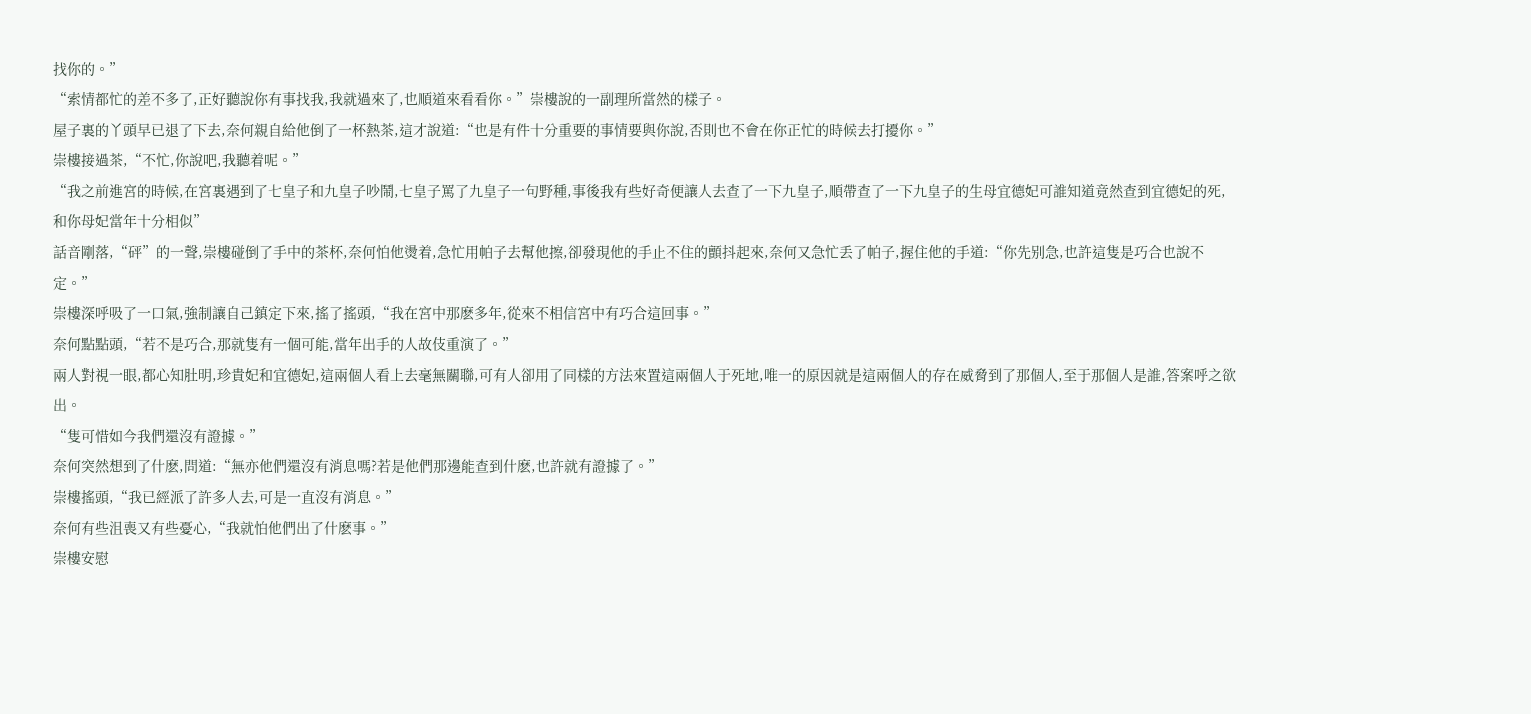找你的。”
“索情都忙的差不多了,正好聽說你有事找我,我就過來了,也順道來看看你。”崇樓說的一副理所當然的樣子。
屋子裏的丫頭早已退了下去,奈何親自給他倒了一杯熱茶,這才說道:“也是有件十分重要的事情要與你說,否則也不會在你正忙的時候去打擾你。”
崇樓接過茶,“不忙,你說吧,我聽着呢。”
“我之前進宮的時候,在宮裏遇到了七皇子和九皇子吵鬧,七皇子罵了九皇子一句野種,事後我有些好奇便讓人去查了一下九皇子,順帶查了一下九皇子的生母宜德妃可誰知道竟然查到宜德妃的死,和你母妃當年十分相似”
話音剛落,“砰”的一聲,崇樓碰倒了手中的茶杯,奈何怕他燙着,急忙用帕子去幫他擦,卻發現他的手止不住的顫抖起來,奈何又急忙丢了帕子,握住他的手道:“你先别急,也許這隻是巧合也說不定。”
崇樓深呼吸了一口氣,強制讓自己鎮定下來,搖了搖頭,“我在宮中那麽多年,從來不相信宮中有巧合這回事。”
奈何點點頭,“若不是巧合,那就隻有一個可能,當年出手的人故伎重演了。”
兩人對視一眼,都心知肚明,珍貴妃和宜德妃,這兩個人看上去毫無關聯,可有人卻用了同樣的方法來置這兩個人于死地,唯一的原因就是這兩個人的存在威脅到了那個人,至于那個人是誰,答案呼之欲出。
“隻可惜如今我們還沒有證據。”
奈何突然想到了什麽,問道:“無亦他們還沒有消息嗎?若是他們那邊能查到什麽,也許就有證據了。”
崇樓搖頭,“我已經派了許多人去,可是一直沒有消息。”
奈何有些沮喪又有些憂心,“我就怕他們出了什麽事。”
崇樓安慰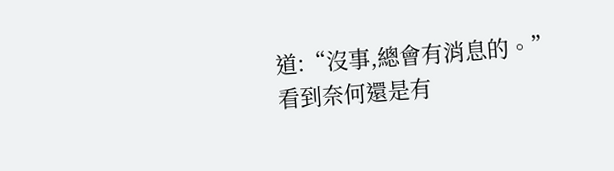道:“沒事,總會有消息的。”
看到奈何還是有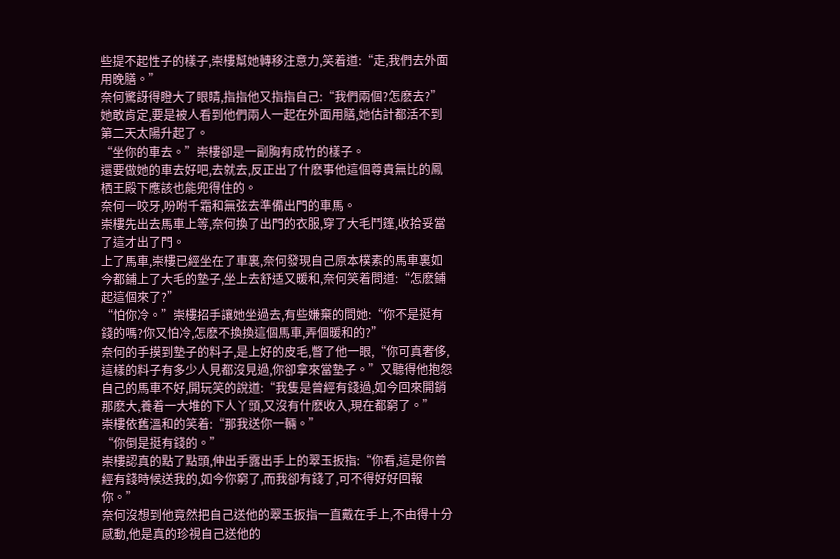些提不起性子的樣子,崇樓幫她轉移注意力,笑着道:“走,我們去外面用晚膳。”
奈何驚訝得瞪大了眼睛,指指他又指指自己:“我們兩個?怎麽去?”她敢肯定,要是被人看到他們兩人一起在外面用膳,她估計都活不到第二天太陽升起了。
“坐你的車去。”崇樓卻是一副胸有成竹的樣子。
還要做她的車去好吧,去就去,反正出了什麽事他這個尊貴無比的鳳栖王殿下應該也能兜得住的。
奈何一咬牙,吩咐千霜和無弦去準備出門的車馬。
崇樓先出去馬車上等,奈何換了出門的衣服,穿了大毛鬥篷,收拾妥當了這才出了門。
上了馬車,崇樓已經坐在了車裏,奈何發現自己原本樸素的馬車裏如今都鋪上了大毛的墊子,坐上去舒适又暖和,奈何笑着問道:“怎麽鋪起這個來了?”
“怕你冷。”崇樓招手讓她坐過去,有些嫌棄的問她:“你不是挺有錢的嗎?你又怕冷,怎麽不換換這個馬車,弄個暖和的?”
奈何的手摸到墊子的料子,是上好的皮毛,瞥了他一眼,“你可真奢侈,這樣的料子有多少人見都沒見過,你卻拿來當墊子。”又聽得他抱怨自己的馬車不好,開玩笑的說道:“我隻是曾經有錢過,如今回來開銷那麽大,養着一大堆的下人丫頭,又沒有什麽收入,現在都窮了。”
崇樓依舊溫和的笑着:“那我送你一輛。”
“你倒是挺有錢的。”
崇樓認真的點了點頭,伸出手露出手上的翠玉扳指:“你看,這是你曾經有錢時候送我的,如今你窮了,而我卻有錢了,可不得好好回報你。”
奈何沒想到他竟然把自己送他的翠玉扳指一直戴在手上,不由得十分感動,他是真的珍視自己送他的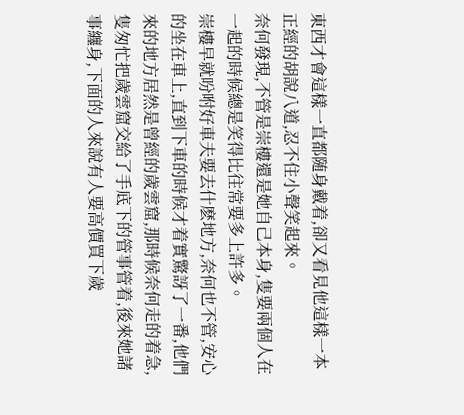東西才會這樣一直都随身戴着,卻又看見他這樣一本正經的胡說八道,忍不住小聲笑起來。
奈何發現,不管是崇樓還是她自己本身,隻要兩個人在一起的時候總是笑得比往常要多上許多。
崇樓早就吩咐好車夫要去什麽地方,奈何也不管,安心的坐在車上,直到下車的時候才着實驚訝了一番,他們來的地方居然是曾經的歲雲窟,那時候奈何走的着急,隻匆忙把歲雲窟交給了手底下的管事管着,後來她諸事纏身,下面的人來說有人要高價買下歲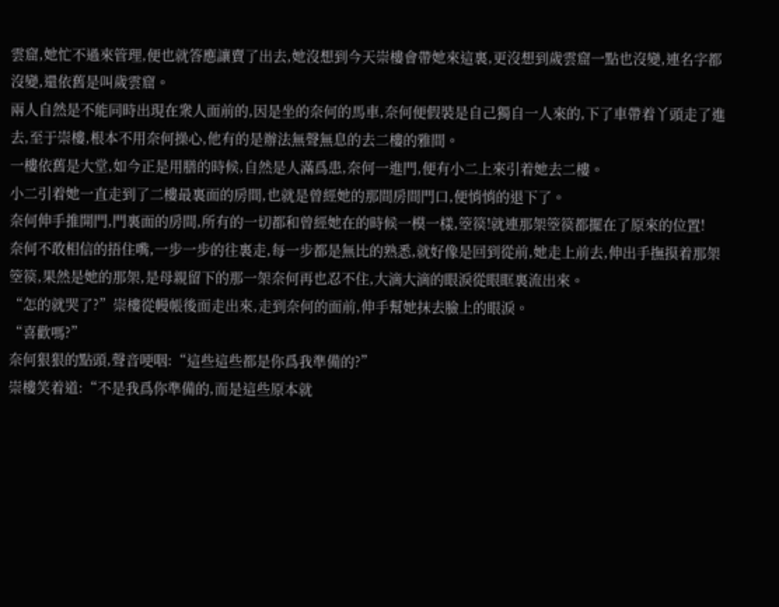雲窟,她忙不過來管理,便也就答應讓賣了出去,她沒想到今天崇樓會帶她來這裏,更沒想到歲雲窟一點也沒變,連名字都沒變,還依舊是叫歲雲窟。
兩人自然是不能同時出現在衆人面前的,因是坐的奈何的馬車,奈何便假裝是自己獨自一人來的,下了車帶着丫頭走了進去,至于崇樓,根本不用奈何操心,他有的是辦法無聲無息的去二樓的雅間。
一樓依舊是大堂,如今正是用膳的時候,自然是人滿爲患,奈何一進門,便有小二上來引着她去二樓。
小二引着她一直走到了二樓最裏面的房間,也就是曾經她的那間房間門口,便悄悄的退下了。
奈何伸手推開門,門裏面的房間,所有的一切都和曾經她在的時候一模一樣,箜篌!就連那架箜篌都擺在了原來的位置!
奈何不敢相信的捂住嘴,一步一步的往裏走,每一步都是無比的熟悉,就好像是回到從前,她走上前去,伸出手撫摸着那架箜篌,果然是她的那架,是母親留下的那一架奈何再也忍不住,大滴大滴的眼淚從眼眶裏流出來。
“怎的就哭了?”崇樓從幔帳後面走出來,走到奈何的面前,伸手幫她抹去臉上的眼淚。
“喜歡嗎?”
奈何狠狠的點頭,聲音哽咽:“這些這些都是你爲我準備的?”
崇樓笑着道:“不是我爲你準備的,而是這些原本就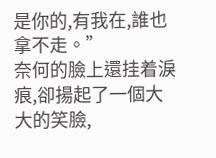是你的,有我在,誰也拿不走。”
奈何的臉上還挂着淚痕,卻揚起了一個大大的笑臉,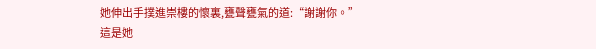她伸出手撲進崇樓的懷裏,甕聲甕氣的道:“謝謝你。”
這是她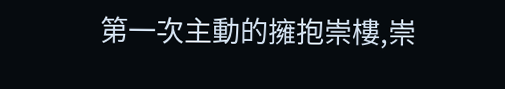第一次主動的擁抱崇樓,崇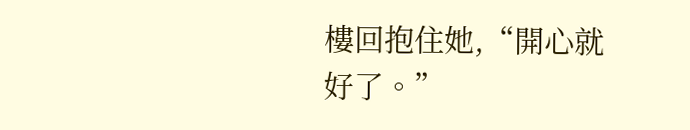樓回抱住她,“開心就好了。”